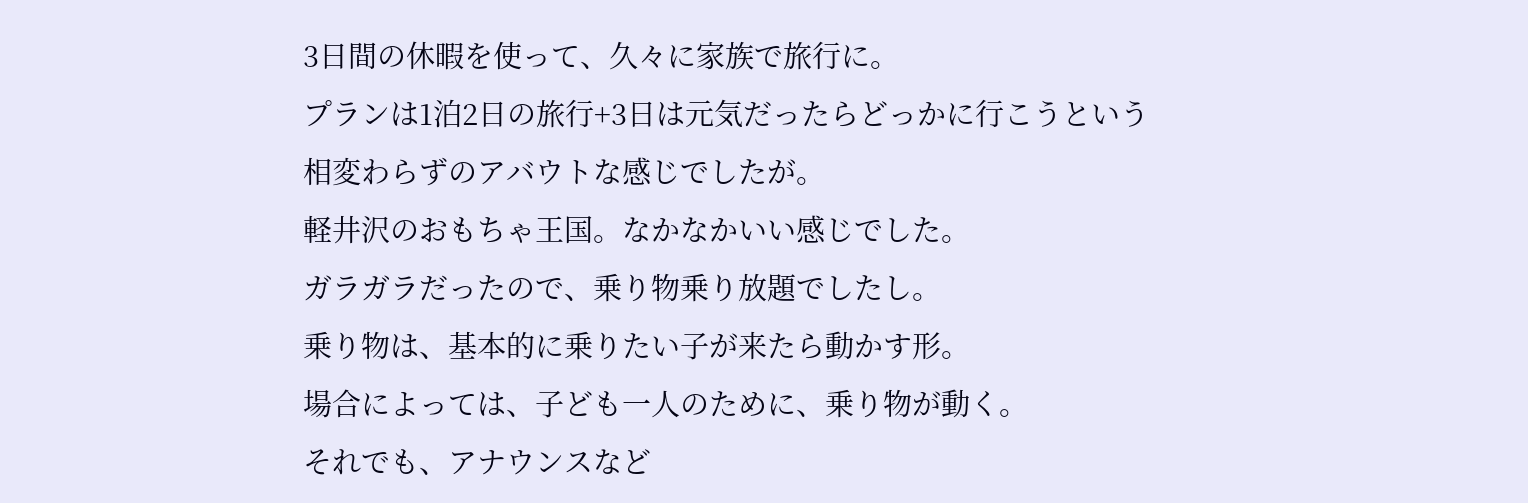3日間の休暇を使って、久々に家族で旅行に。
プランは1泊2日の旅行+3日は元気だったらどっかに行こうという
相変わらずのアバウトな感じでしたが。
軽井沢のおもちゃ王国。なかなかいい感じでした。
ガラガラだったので、乗り物乗り放題でしたし。
乗り物は、基本的に乗りたい子が来たら動かす形。
場合によっては、子ども一人のために、乗り物が動く。
それでも、アナウンスなど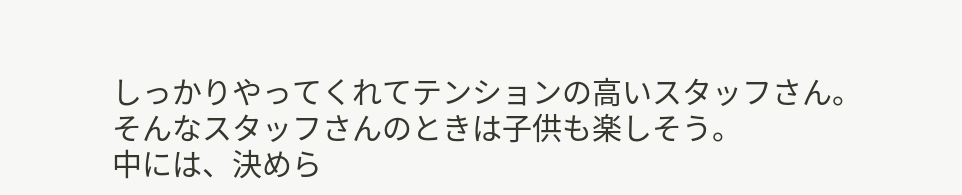しっかりやってくれてテンションの高いスタッフさん。
そんなスタッフさんのときは子供も楽しそう。
中には、決めら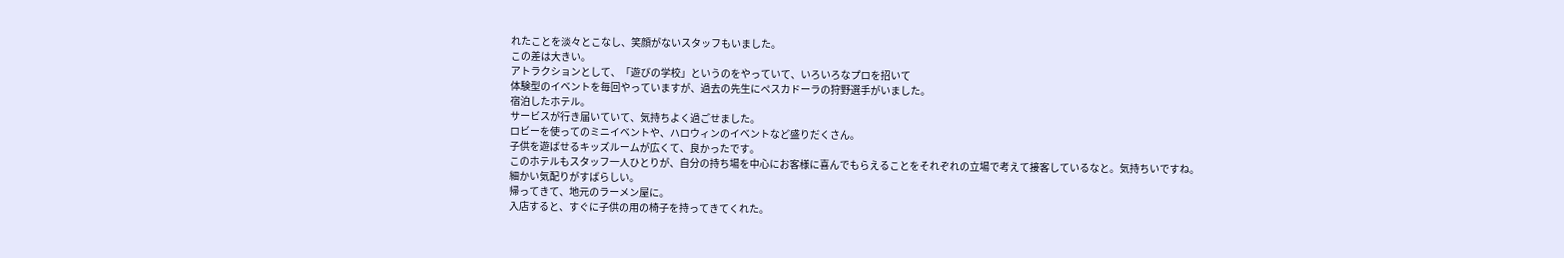れたことを淡々とこなし、笑顔がないスタッフもいました。
この差は大きい。
アトラクションとして、「遊びの学校」というのをやっていて、いろいろなプロを招いて
体験型のイベントを毎回やっていますが、過去の先生にペスカドーラの狩野選手がいました。
宿泊したホテル。
サービスが行き届いていて、気持ちよく過ごせました。
ロビーを使ってのミニイベントや、ハロウィンのイベントなど盛りだくさん。
子供を遊ばせるキッズルームが広くて、良かったです。
このホテルもスタッフ一人ひとりが、自分の持ち場を中心にお客様に喜んでもらえることをそれぞれの立場で考えて接客しているなと。気持ちいですね。
細かい気配りがすばらしい。
帰ってきて、地元のラーメン屋に。
入店すると、すぐに子供の用の椅子を持ってきてくれた。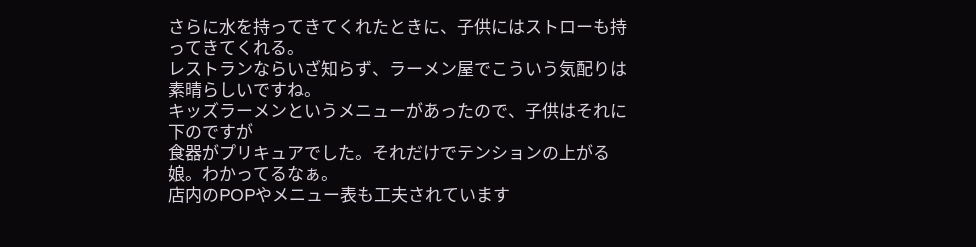さらに水を持ってきてくれたときに、子供にはストローも持ってきてくれる。
レストランならいざ知らず、ラーメン屋でこういう気配りは素晴らしいですね。
キッズラーメンというメニューがあったので、子供はそれに下のですが
食器がプリキュアでした。それだけでテンションの上がる娘。わかってるなぁ。
店内のPOPやメニュー表も工夫されています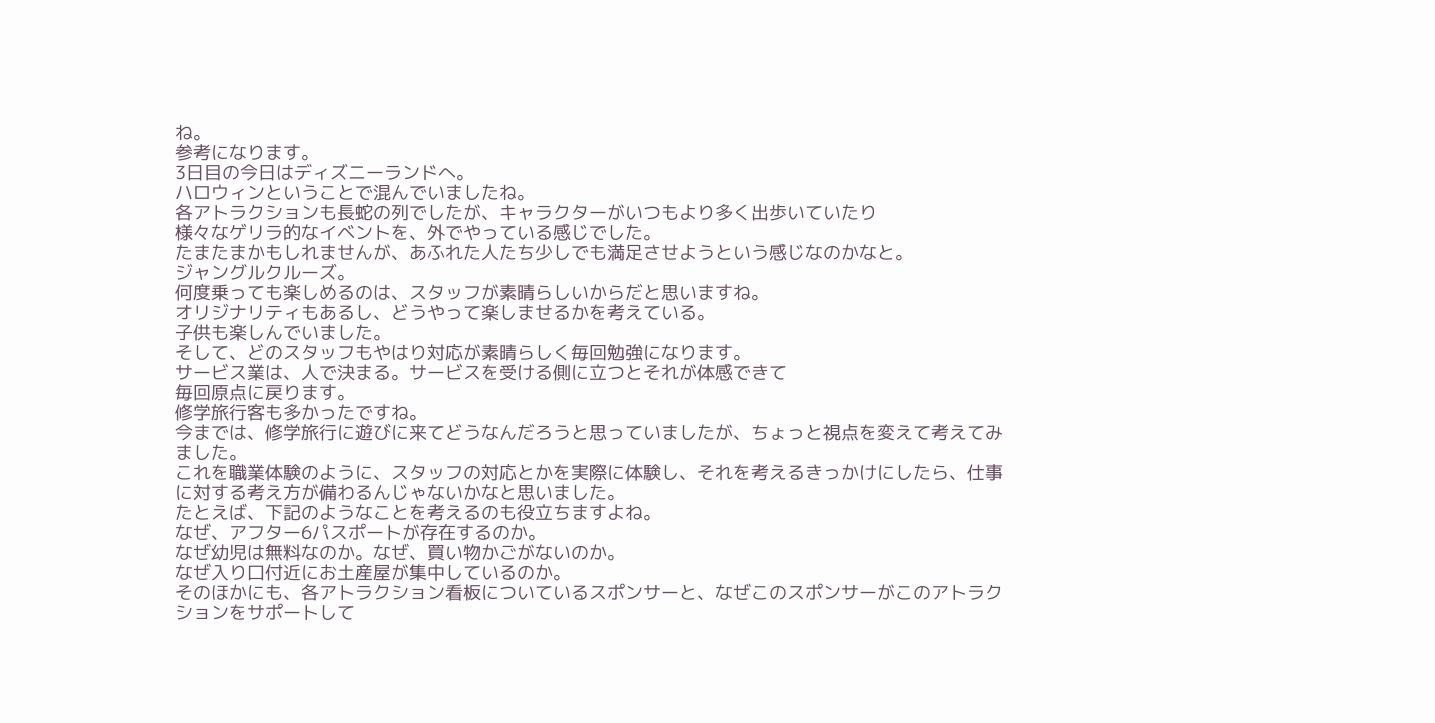ね。
参考になります。
3日目の今日はディズニーランドへ。
ハロウィンということで混んでいましたね。
各アトラクションも長蛇の列でしたが、キャラクターがいつもより多く出歩いていたり
様々なゲリラ的なイベントを、外でやっている感じでした。
たまたまかもしれませんが、あふれた人たち少しでも満足させようという感じなのかなと。
ジャングルクルーズ。
何度乗っても楽しめるのは、スタッフが素晴らしいからだと思いますね。
オリジナリティもあるし、どうやって楽しませるかを考えている。
子供も楽しんでいました。
そして、どのスタッフもやはり対応が素晴らしく毎回勉強になります。
サービス業は、人で決まる。サービスを受ける側に立つとそれが体感できて
毎回原点に戻ります。
修学旅行客も多かったですね。
今までは、修学旅行に遊びに来てどうなんだろうと思っていましたが、ちょっと視点を変えて考えてみました。
これを職業体験のように、スタッフの対応とかを実際に体験し、それを考えるきっかけにしたら、仕事に対する考え方が備わるんじゃないかなと思いました。
たとえば、下記のようなことを考えるのも役立ちますよね。
なぜ、アフター6パスポートが存在するのか。
なぜ幼児は無料なのか。なぜ、買い物かごがないのか。
なぜ入り口付近にお土産屋が集中しているのか。
そのほかにも、各アトラクション看板についているスポンサーと、なぜこのスポンサーがこのアトラクションをサポートして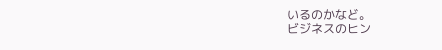いるのかなど。
ビジネスのヒン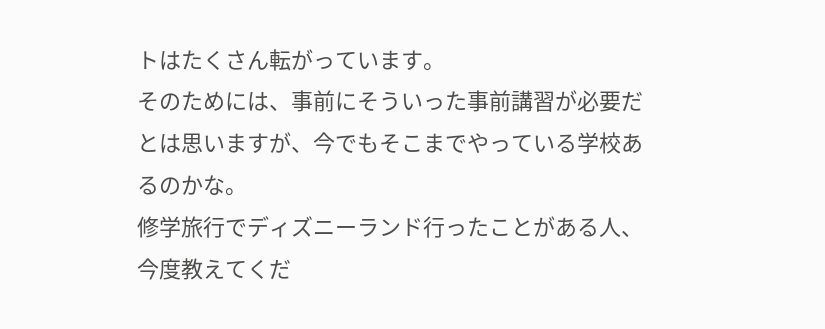トはたくさん転がっています。
そのためには、事前にそういった事前講習が必要だとは思いますが、今でもそこまでやっている学校あるのかな。
修学旅行でディズニーランド行ったことがある人、今度教えてくだ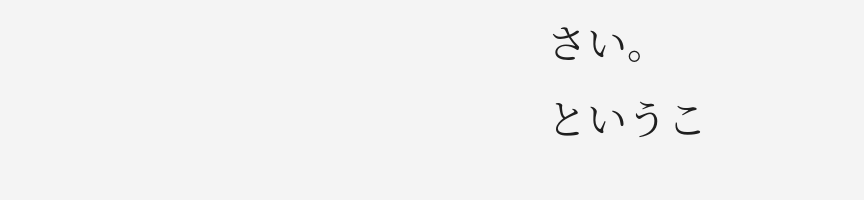さい。
というこ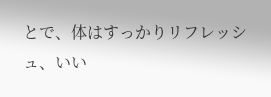とで、体はすっかりリフレッシュ、いい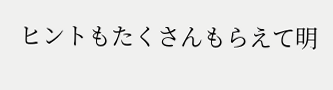ヒントもたくさんもらえて明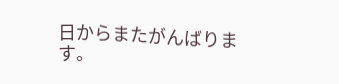日からまたがんばります。